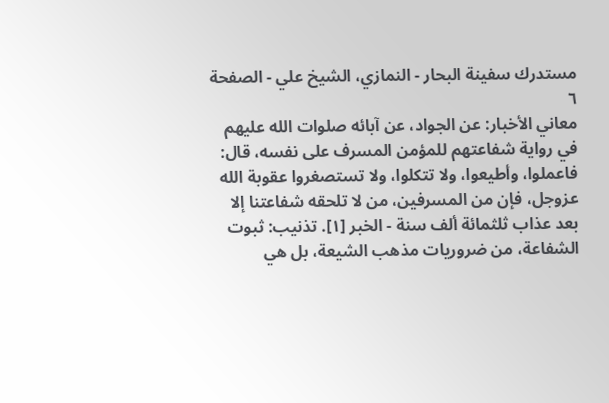مستدرك سفينة البحار - النمازي، الشيخ علي - الصفحة ٦
معاني الأخبار: عن الجواد، عن آبائه صلوات الله عليهم في رواية شفاعتهم للمؤمن المسرف على نفسه، قال: فاعملوا، وأطيعوا، ولا تتكلوا، ولا تستصغروا عقوبة الله عزوجل، فإن من المسرفين، من لا تلحقه شفاعتنا إلا بعد عذاب ثلثمائة ألف سنة - الخبر [١]. تذنيب: ثبوت الشفاعة، من ضروريات مذهب الشيعة، بل هي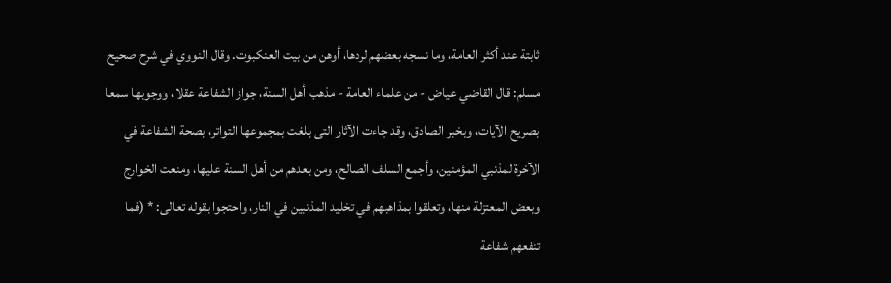ثابتة عند أكثر العامة، وما نسجه بعضهم لردها، أوهن من بيت العنكبوت. وقال النووي في شرح صحيح مسلم: قال القاضي عياض - من علماء العامة - مذهب أهل السنة، جواز الشفاعة عقلا، ووجوبها سمعا بصريح الآيات، وبخبر الصادق، وقد جاءت الآثار التى بلغت بمجموعها التواتر، بصحة الشفاعة في الآخرة لمذنبي المؤمنين، وأجمع السلف الصالح، ومن بعدهم من أهل السنة عليها، ومنعت الخوارج وبعض المعتزلة منها، وتعلقوا بمذاهبهم في تخليد المذنبين في النار، واحتجوا بقوله تعالى: * (فما تنفعهم شفاعة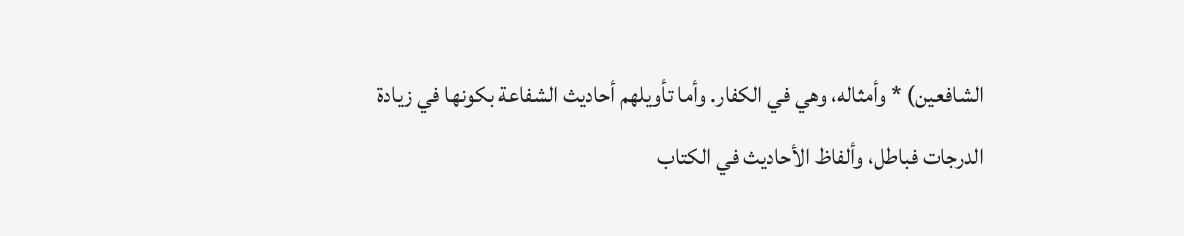الشافعين) * وأمثاله، وهي في الكفار. وأما تأويلهم أحاديث الشفاعة بكونها في زيادة الدرجات فباطل، وألفاظ الأحاديث في الكتاب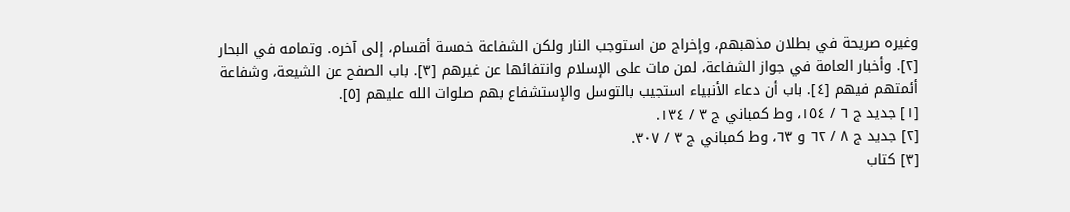وغيره صريحة في بطلان مذهبهم، وإخراج من استوجب النار ولكن الشفاعة خمسة أقسام، إلى آخره. وتمامه في البحار [٢]. وأخبار العامة في جواز الشفاعة، لمن مات على الإسلام وانتفائها عن غيرهم [٣]. باب الصفح عن الشيعة، وشفاعة أئمتهم فيهم [٤]. باب أن دعاء الأنبياء استجيب بالتوسل والإستشفاع بهم صلوات الله عليهم [٥].
[١] جديد ج ٦ / ١٥٤، وط كمباني ج ٣ / ١٣٤.
[٢] جديد ج ٨ / ٦٢ و ٦٣، وط كمباني ج ٣ / ٣٠٧.
[٣] كتاب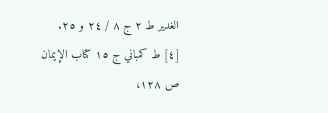الغدير ط ٢ ج ٨ / ٢٤ و ٢٥.
[٤] ط كمباني ج ١٥ كتاب الإيمان ص ١٢٨،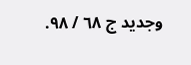وجديد ج ٦٨ / ٩٨.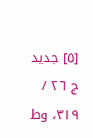[٥] جديد ج ٢٦ / ٣١٩، وط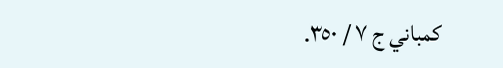كمباني ج ٧ / ٣٥٠.